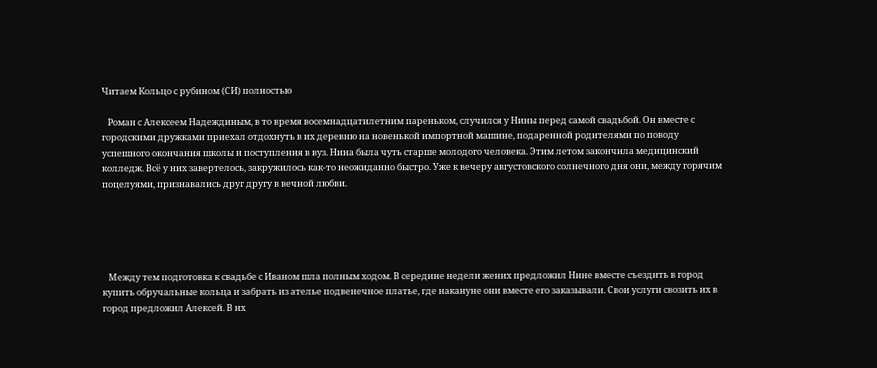Читаем Кольцо с рубином (СИ) полностью

   Роман с Алексеем Надеждиным, в то время восемнадцатилетним пареньком, случился у Нины перед самой свадьбой. Он вместе с городскими дружками приехал отдохнуть в их деревню на новенькой импортной машине, подаренной родителями по поводу успешного окончания школы и поступления в вуз. Нина была чуть старше молодого человека. Этим летом закончила медицинский колледж. Всё у них завертелось, закружилось как-то неожиданно быстро. Уже к вечеру августовского солнечного дня они, между горячим поцелуями, признавались друг другу в вечной любви.





   Между тем подготовка к свадьбе с Иваном шла полным ходом. В середине недели жених предложил Нине вместе съездить в город купить обручальные кольца и забрать из ателье подвенечное платье, где накануне они вместе его заказывали. Свои услуги свозить их в город предложил Алексей. В их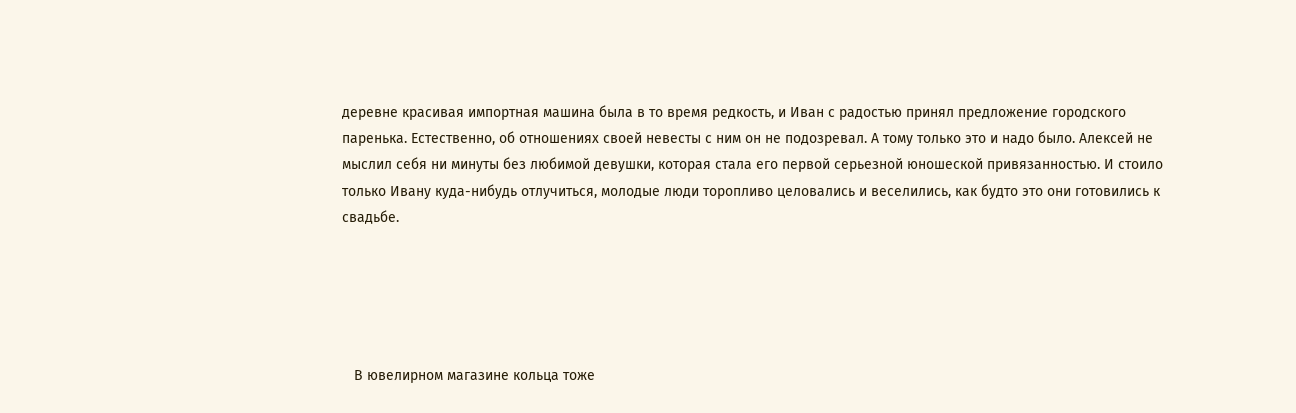деревне красивая импортная машина была в то время редкость, и Иван с радостью принял предложение городского паренька. Естественно, об отношениях своей невесты с ним он не подозревал. А тому только это и надо было. Алексей не мыслил себя ни минуты без любимой девушки, которая стала его первой серьезной юношеской привязанностью. И стоило только Ивану куда-нибудь отлучиться, молодые люди торопливо целовались и веселились, как будто это они готовились к свадьбе.





   В ювелирном магазине кольца тоже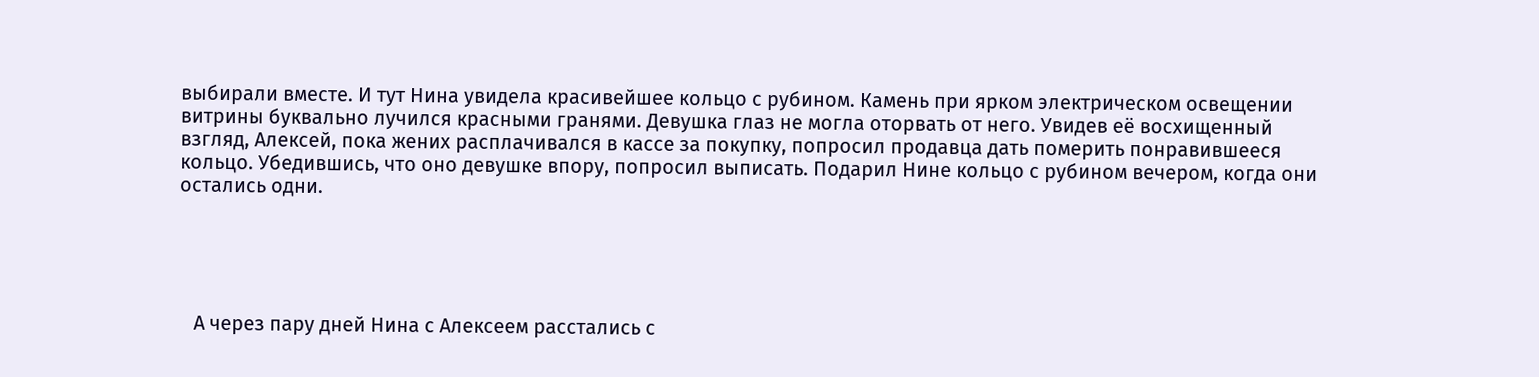выбирали вместе. И тут Нина увидела красивейшее кольцо с рубином. Камень при ярком электрическом освещении витрины буквально лучился красными гранями. Девушка глаз не могла оторвать от него. Увидев её восхищенный взгляд, Алексей, пока жених расплачивался в кассе за покупку, попросил продавца дать померить понравившееся кольцо. Убедившись, что оно девушке впору, попросил выписать. Подарил Нине кольцо с рубином вечером, когда они остались одни.





   А через пару дней Нина с Алексеем расстались с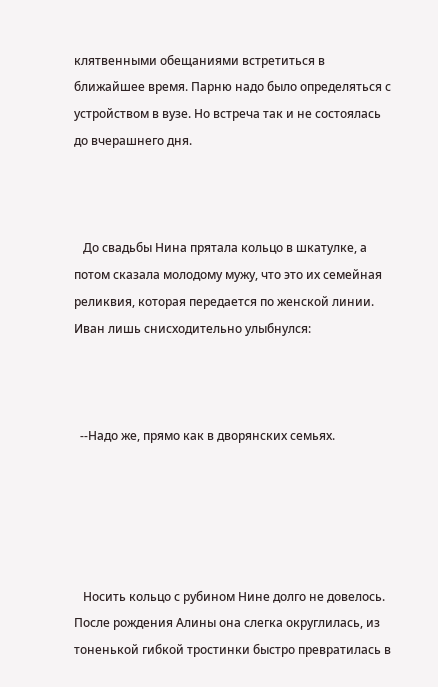клятвенными обещаниями встретиться в ближайшее время. Парню надо было определяться с устройством в вузе. Но встреча так и не состоялась до вчерашнего дня.



   До свадьбы Нина прятала кольцо в шкатулке, а потом сказала молодому мужу, что это их семейная реликвия, которая передается по женской линии. Иван лишь снисходительно улыбнулся:



  --Надо же, прямо как в дворянских семьях.





   Носить кольцо с рубином Нине долго не довелось. После рождения Алины она слегка округлилась, из тоненькой гибкой тростинки быстро превратилась в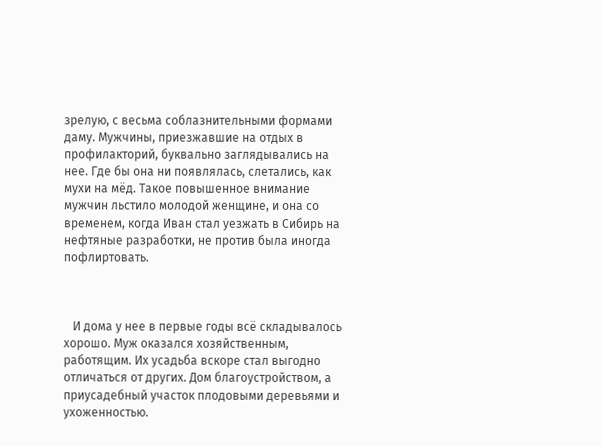зрелую, с весьма соблазнительными формами даму. Мужчины, приезжавшие на отдых в профилакторий, буквально заглядывались на нее. Где бы она ни появлялась, слетались, как мухи на мёд. Такое повышенное внимание мужчин льстило молодой женщине, и она со временем, когда Иван стал уезжать в Сибирь на нефтяные разработки, не против была иногда пофлиртовать.



   И дома у нее в первые годы всё складывалось хорошо. Муж оказался хозяйственным, работящим. Их усадьба вскоре стал выгодно отличаться от других. Дом благоустройством, а приусадебный участок плодовыми деревьями и ухоженностью.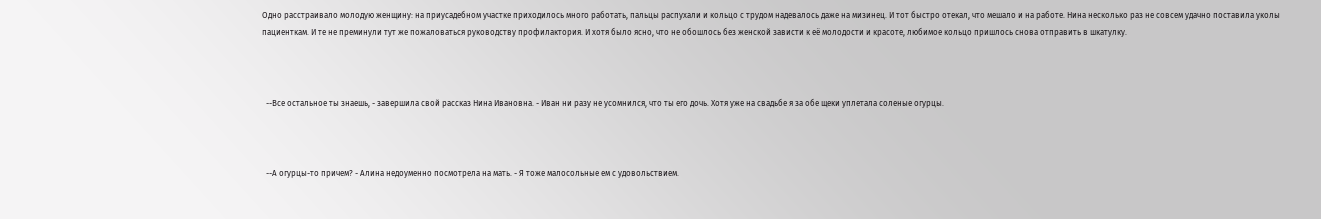Одно расстраивало молодую женщину: на приусадебном участке приходилось много работать, пальцы распухали и кольцо с трудом надевалось даже на мизинец. И тот быстро отекал, что мешало и на работе. Нина несколько раз не совсем удачно поставила уколы пациенткам. И те не преминули тут же пожаловаться руководству профилактория. И хотя было ясно, что не обошлось без женской зависти к её молодости и красоте, любимое кольцо пришлось снова отправить в шкатулку.



  --Все остальное ты знаешь, - завершила свой рассказ Нина Ивановна. - Иван ни разу не усомнился, что ты его дочь. Хотя уже на свадьбе я за обе щеки уплетала соленые огурцы.



  --А огурцы-то причем? - Алина недоуменно посмотрела на мать. - Я тоже малосольные ем с удовольствием.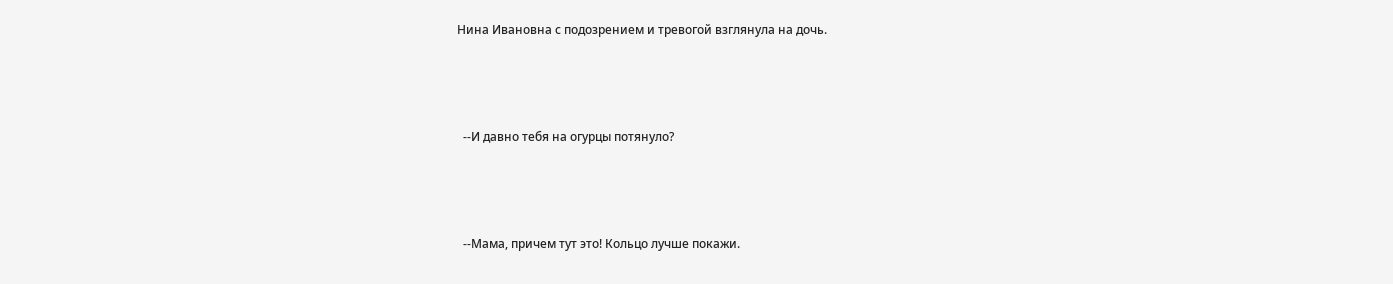Нина Ивановна с подозрением и тревогой взглянула на дочь.



  --И давно тебя на огурцы потянуло?



  --Мама, причем тут это! Кольцо лучше покажи.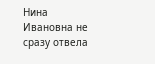Нина Ивановна не сразу отвела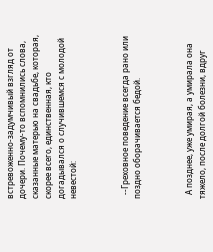встревоженно-задумчивый взгляд от дочери. Почему-то вспомнились слова, сказанные матерью на свадьбе, которая, скорее всего, единственная, кто догадывался о случившемся с молодой невестой:



  --Греховное поведение всегда рано или поздно оборачивается бедой.



  А позднее, уже умирая, а умирала она тяжело, после долгой болезни, вдруг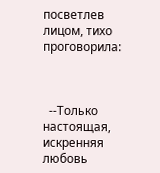посветлев лицом, тихо проговорила:



  --Только настоящая, искренняя любовь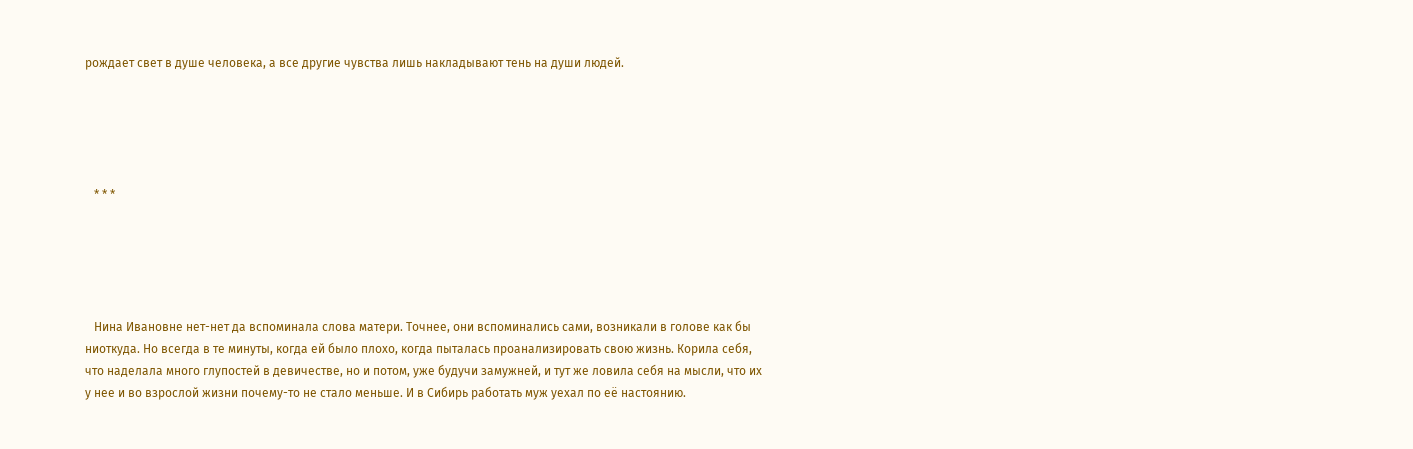рождает свет в душе человека, а все другие чувства лишь накладывают тень на души людей.





   * * *





   Нина Ивановне нет-нет да вспоминала слова матери. Точнее, они вспоминались сами, возникали в голове как бы ниоткуда. Но всегда в те минуты, когда ей было плохо, когда пыталась проанализировать свою жизнь. Корила себя, что наделала много глупостей в девичестве, но и потом, уже будучи замужней, и тут же ловила себя на мысли, что их у нее и во взрослой жизни почему-то не стало меньше. И в Сибирь работать муж уехал по её настоянию.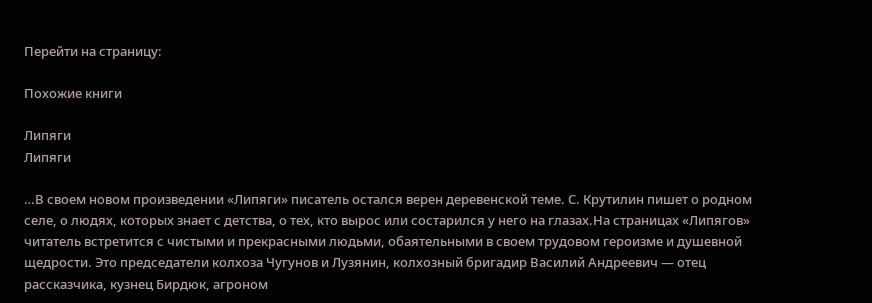Перейти на страницу:

Похожие книги

Липяги
Липяги

…В своем новом произведении «Липяги» писатель остался верен деревенской теме. С. Крутилин пишет о родном селе, о людях, которых знает с детства, о тех, кто вырос или состарился у него на глазах.На страницах «Липягов» читатель встретится с чистыми и прекрасными людьми, обаятельными в своем трудовом героизме и душевной щедрости. Это председатели колхоза Чугунов и Лузянин, колхозный бригадир Василий Андреевич — отец рассказчика, кузнец Бирдюк, агроном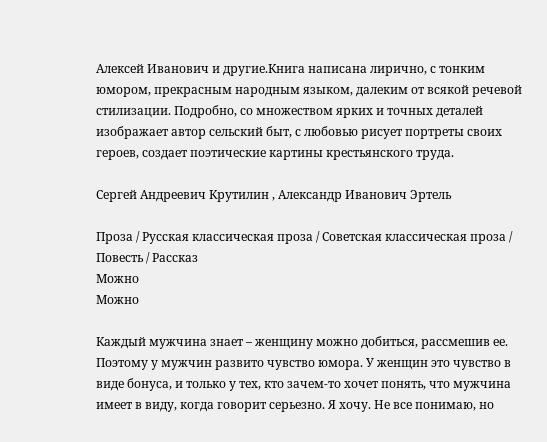Алексей Иванович и другие.Книга написана лирично, с тонким юмором, прекрасным народным языком, далеким от всякой речевой стилизации. Подробно, со множеством ярких и точных деталей изображает автор сельский быт, с любовью рисует портреты своих героев, создает поэтические картины крестьянского труда.

Сергей Андреевич Крутилин , Александр Иванович Эртель

Проза / Русская классическая проза / Советская классическая проза / Повесть / Рассказ
Можно
Можно

Каждый мужчина знает – женщину можно добиться, рассмешив ее. Поэтому у мужчин развито чувство юмора. У женщин это чувство в виде бонуса, и только у тех, кто зачем-то хочет понять, что мужчина имеет в виду, когда говорит серьезно. Я хочу. Не все понимаю, но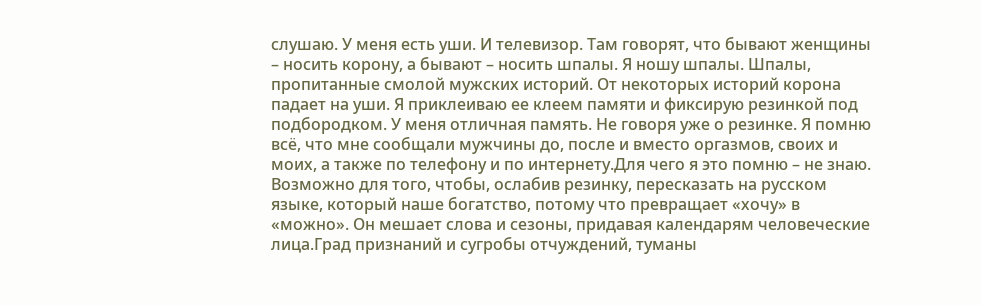слушаю. У меня есть уши. И телевизор. Там говорят, что бывают женщины – носить корону, а бывают – носить шпалы. Я ношу шпалы. Шпалы, пропитанные смолой мужских историй. От некоторых историй корона падает на уши. Я приклеиваю ее клеем памяти и фиксирую резинкой под подбородком. У меня отличная память. Не говоря уже о резинке. Я помню всё, что мне сообщали мужчины до, после и вместо оргазмов, своих и моих, а также по телефону и по интернету.Для чего я это помню – не знаю. Возможно для того, чтобы, ослабив резинку, пересказать на русском языке, который наше богатство, потому что превращает «хочу» в «можно». Он мешает слова и сезоны, придавая календарям человеческие лица.Град признаний и сугробы отчуждений, туманы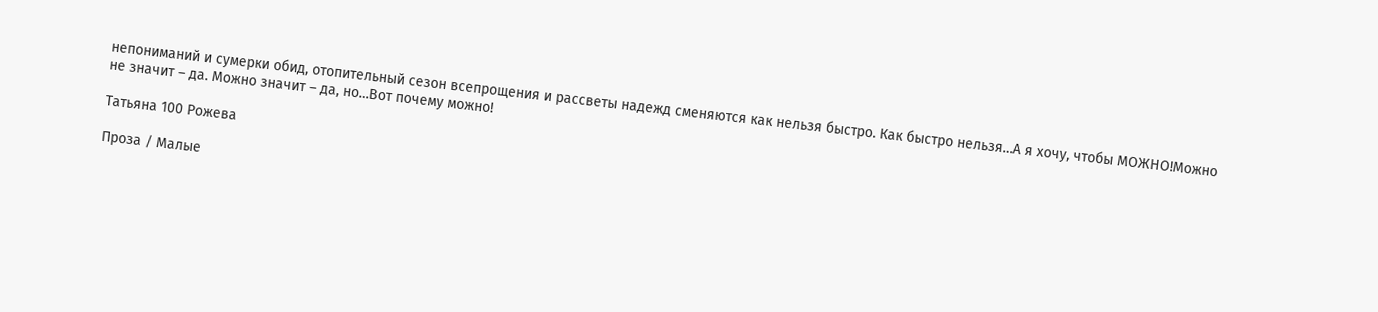непониманий и сумерки обид, отопительный сезон всепрощения и рассветы надежд сменяются как нельзя быстро. Как быстро нельзя…А я хочу, чтобы МОЖНО!Можно не значит – да. Можно значит – да, но…Вот почему можно!

Татьяна 100 Рожева

Проза / Малые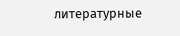литературные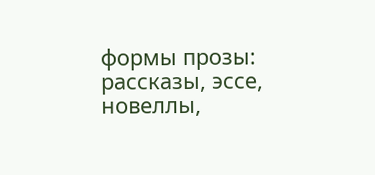формы прозы: рассказы, эссе, новеллы,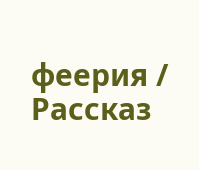феерия / Рассказ